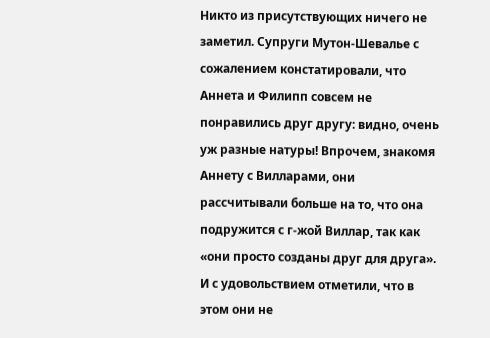Никто из присутствующих ничего не заметил. Супруги Мутон-Шевалье с сожалением констатировали, что Аннета и Филипп совсем не понравились друг другу: видно, очень уж разные натуры! Впрочем, знакомя Аннету с Вилларами, они рассчитывали больше на то, что она подружится с г-жой Виллар, так как «они просто созданы друг для друга». И с удовольствием отметили, что в этом они не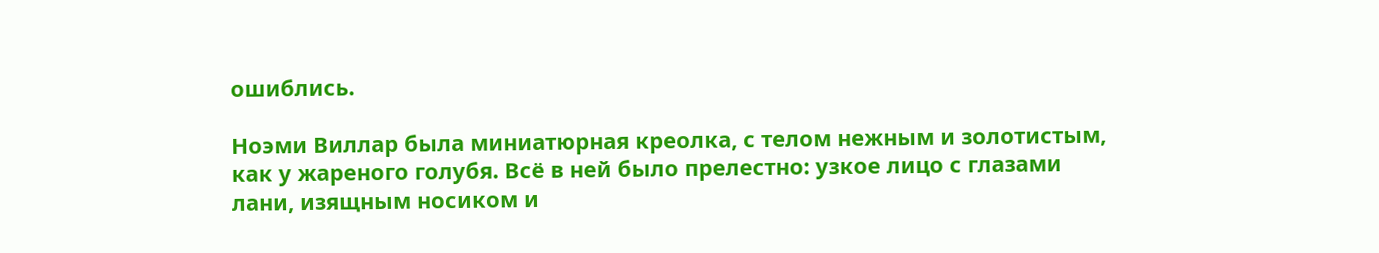ошиблись.

Ноэми Виллар была миниатюрная креолка, с телом нежным и золотистым, как у жареного голубя. Всё в ней было прелестно: узкое лицо с глазами лани, изящным носиком и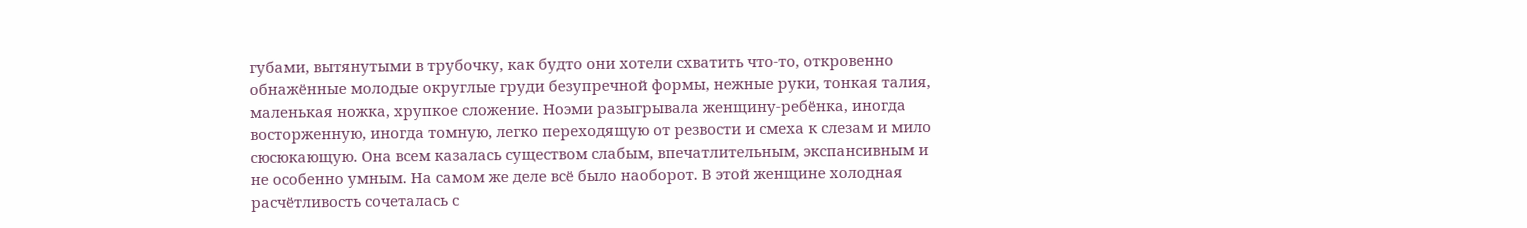губами, вытянутыми в трубочку, как будто они хотели схватить что-то, откровенно обнажённые молодые округлые груди безупречной формы, нежные руки, тонкая талия, маленькая ножка, хрупкое сложение. Ноэми разыгрывала женщину-ребёнка, иногда восторженную, иногда томную, легко переходящую от резвости и смеха к слезам и мило сюсюкающую. Она всем казалась существом слабым, впечатлительным, экспансивным и не особенно умным. На самом же деле всё было наоборот. В этой женщине холодная расчётливость сочеталась с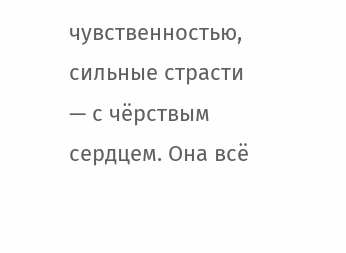чувственностью, сильные страсти — с чёрствым сердцем. Она всё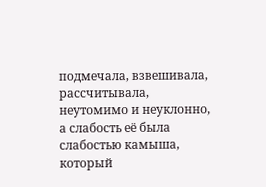подмечала, взвешивала, рассчитывала, неутомимо и неуклонно, а слабость её была слабостью камыша, который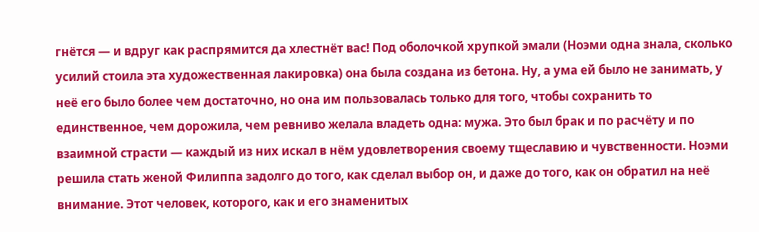гнётся — и вдруг как распрямится да хлестнёт вас! Под оболочкой хрупкой эмали (Ноэми одна знала, сколько усилий стоила эта художественная лакировка) она была создана из бетона. Ну, а ума ей было не занимать, у неё его было более чем достаточно, но она им пользовалась только для того, чтобы сохранить то единственное, чем дорожила, чем ревниво желала владеть одна: мужа. Это был брак и по расчёту и по взаимной страсти — каждый из них искал в нём удовлетворения своему тщеславию и чувственности. Ноэми решила стать женой Филиппа задолго до того, как сделал выбор он, и даже до того, как он обратил на неё внимание. Этот человек, которого, как и его знаменитых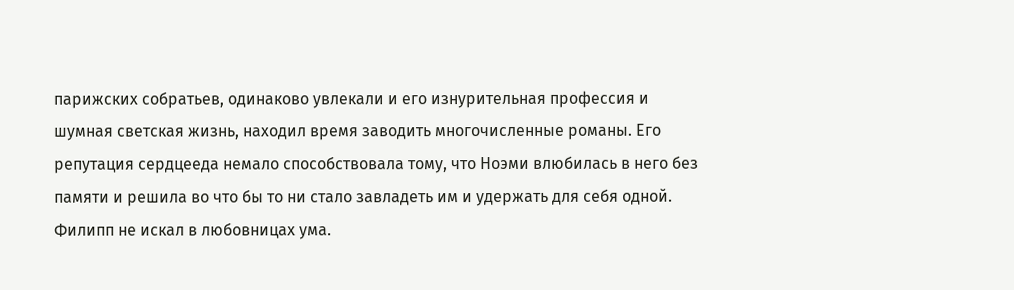парижских собратьев, одинаково увлекали и его изнурительная профессия и шумная светская жизнь, находил время заводить многочисленные романы. Его репутация сердцееда немало способствовала тому, что Ноэми влюбилась в него без памяти и решила во что бы то ни стало завладеть им и удержать для себя одной. Филипп не искал в любовницах ума.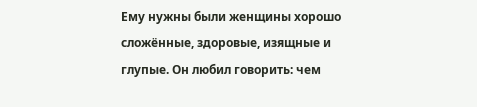Ему нужны были женщины хорошо сложённые, здоровые, изящные и глупые. Он любил говорить: чем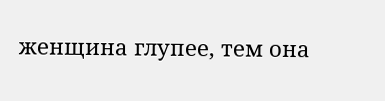женщина глупее, тем она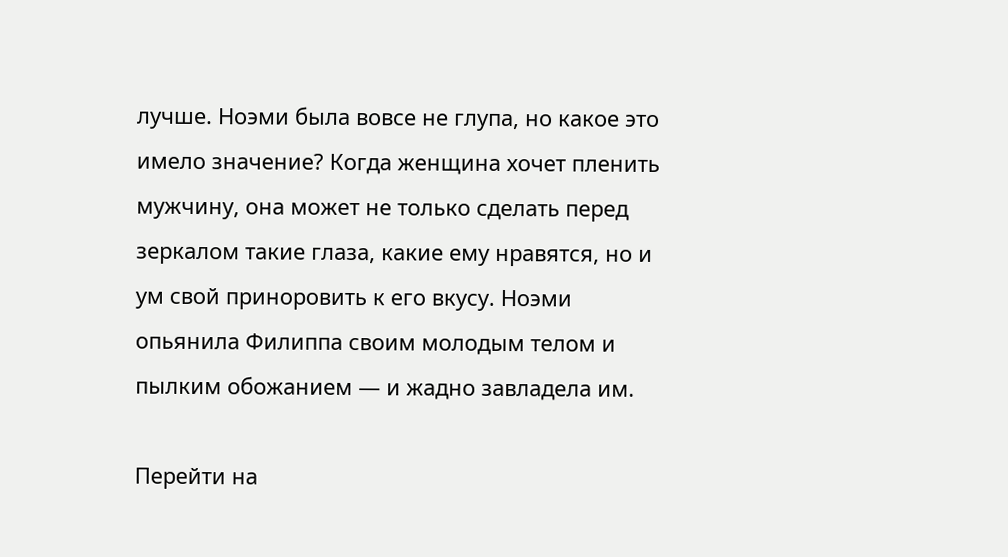лучше. Ноэми была вовсе не глупа, но какое это имело значение? Когда женщина хочет пленить мужчину, она может не только сделать перед зеркалом такие глаза, какие ему нравятся, но и ум свой приноровить к его вкусу. Ноэми опьянила Филиппа своим молодым телом и пылким обожанием — и жадно завладела им.

Перейти на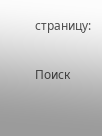страницу:

Поиск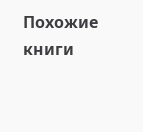Похожие книги